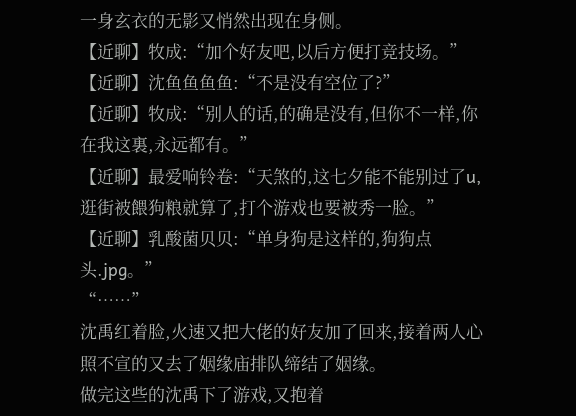一身玄衣的无影又悄然出现在身侧。
【近聊】牧成:“加个好友吧,以后方便打竞技场。”
【近聊】沈鱼鱼鱼鱼:“不是没有空位了?”
【近聊】牧成:“别人的话,的确是没有,但你不一样,你在我这裏,永远都有。”
【近聊】最爱响铃卷:“天煞的,这七夕能不能别过了u,逛街被餵狗粮就算了,打个游戏也要被秀一脸。”
【近聊】乳酸菌贝贝:“单身狗是这样的,狗狗点头.jpg。”
“……”
沈禹红着脸,火速又把大佬的好友加了回来,接着两人心照不宣的又去了姻缘庙排队缔结了姻缘。
做完这些的沈禹下了游戏,又抱着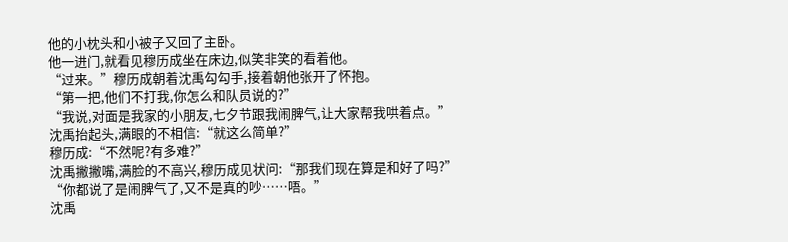他的小枕头和小被子又回了主卧。
他一进门,就看见穆历成坐在床边,似笑非笑的看着他。
“过来。”穆历成朝着沈禹勾勾手,接着朝他张开了怀抱。
“第一把,他们不打我,你怎么和队员说的?”
“我说,对面是我家的小朋友,七夕节跟我闹脾气,让大家帮我哄着点。”
沈禹抬起头,满眼的不相信:“就这么简单?”
穆历成:“不然呢?有多难?”
沈禹撇撇嘴,满脸的不高兴,穆历成见状问:“那我们现在算是和好了吗?”
“你都说了是闹脾气了,又不是真的吵……唔。”
沈禹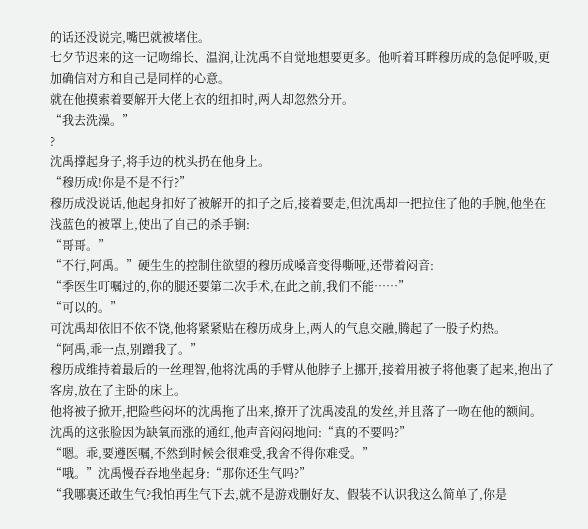的话还没说完,嘴巴就被堵住。
七夕节迟来的这一记吻绵长、温润,让沈禹不自觉地想要更多。他听着耳畔穆历成的急促呼吸,更加确信对方和自己是同样的心意。
就在他摸索着要解开大佬上衣的纽扣时,两人却忽然分开。
“我去洗澡。”
?
沈禹撑起身子,将手边的枕头扔在他身上。
“穆历成!你是不是不行?”
穆历成没说话,他起身扣好了被解开的扣子之后,接着要走,但沈禹却一把拉住了他的手腕,他坐在浅蓝色的被罩上,使出了自己的杀手锏:
“哥哥。”
“不行,阿禹。”硬生生的控制住欲望的穆历成嗓音变得嘶哑,还带着闷音:
“季医生叮嘱过的,你的腿还要第二次手术,在此之前,我们不能……”
“可以的。”
可沈禹却依旧不依不饶,他将紧紧贴在穆历成身上,两人的气息交融,腾起了一股子灼热。
“阿禹,乖一点,别蹭我了。”
穆历成维持着最后的一丝理智,他将沈禹的手臂从他脖子上挪开,接着用被子将他裹了起来,抱出了客房,放在了主卧的床上。
他将被子掀开,把险些闷坏的沈禹拖了出来,撩开了沈禹凌乱的发丝,并且落了一吻在他的额间。
沈禹的这张脸因为缺氧而涨的通红,他声音闷闷地问:“真的不要吗?”
“嗯。乖,要遵医嘱,不然到时候会很难受,我舍不得你难受。”
“哦。”沈禹慢吞吞地坐起身:“那你还生气吗?”
“我哪裏还敢生气?我怕再生气下去,就不是游戏删好友、假装不认识我这么简单了,你是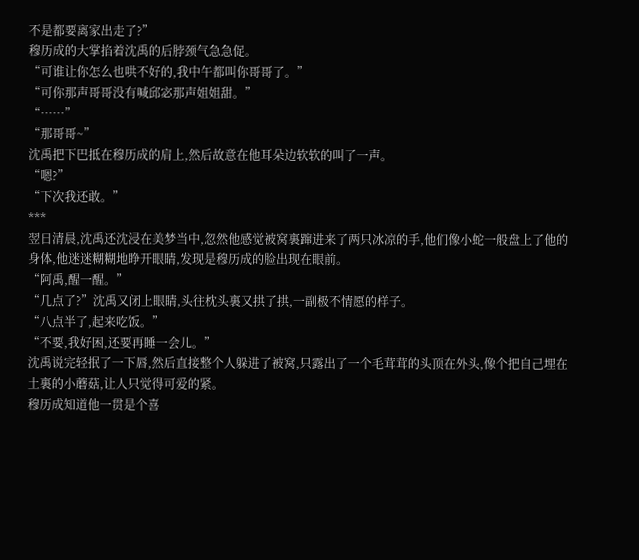不是都要离家出走了?”
穆历成的大掌掐着沈禹的后脖颈气急急促。
“可谁让你怎么也哄不好的,我中午都叫你哥哥了。”
“可你那声哥哥没有喊邱宓那声姐姐甜。”
“……”
“那哥哥~”
沈禹把下巴抵在穆历成的肩上,然后故意在他耳朵边软软的叫了一声。
“嗯?”
“下次我还敢。”
***
翌日清晨,沈禹还沈浸在美梦当中,忽然他感觉被窝裏蹿进来了两只冰凉的手,他们像小蛇一般盘上了他的身体,他迷迷糊糊地睁开眼睛,发现是穆历成的脸出现在眼前。
“阿禹,醒一醒。”
“几点了?”沈禹又闭上眼睛,头往枕头裏又拱了拱,一副极不情愿的样子。
“八点半了,起来吃饭。”
“不要,我好困,还要再睡一会儿。”
沈禹说完轻抿了一下唇,然后直接整个人躲进了被窝,只露出了一个毛茸茸的头顶在外头,像个把自己埋在土裏的小蘑菇,让人只觉得可爱的紧。
穆历成知道他一贯是个喜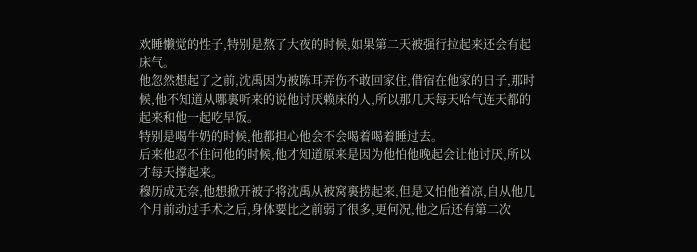欢睡懒觉的性子,特别是熬了大夜的时候,如果第二天被强行拉起来还会有起床气。
他忽然想起了之前,沈禹因为被陈耳弄伤不敢回家住,借宿在他家的日子,那时候,他不知道从哪裏听来的说他讨厌赖床的人,所以那几天每天哈气连天都的起来和他一起吃早饭。
特别是喝牛奶的时候,他都担心他会不会喝着喝着睡过去。
后来他忍不住问他的时候,他才知道原来是因为他怕他晚起会让他讨厌,所以才每天撑起来。
穆历成无奈,他想掀开被子将沈禹从被窝裏捞起来,但是又怕他着凉,自从他几个月前动过手术之后,身体要比之前弱了很多,更何况,他之后还有第二次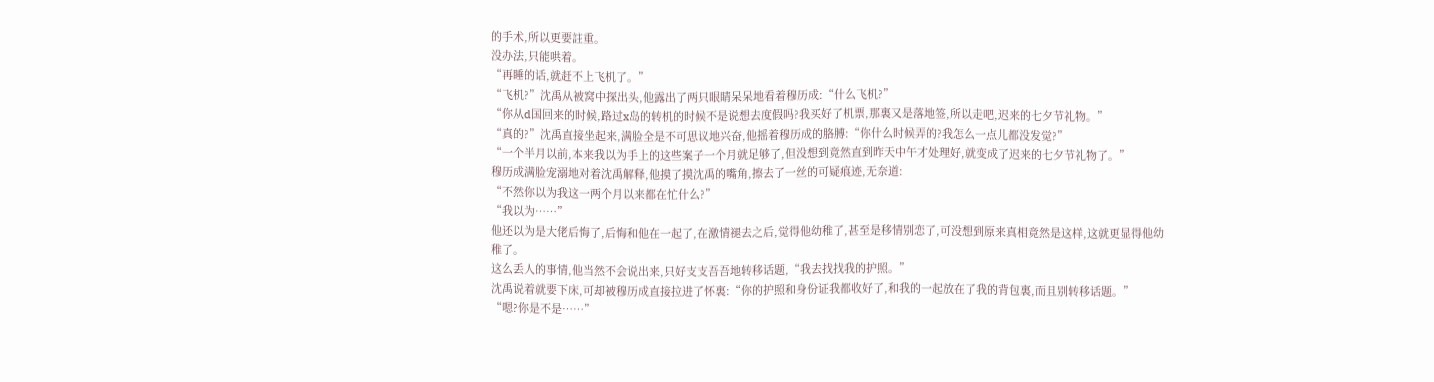的手术,所以更要註重。
没办法,只能哄着。
“再睡的话,就赶不上飞机了。”
“飞机?”沈禹从被窝中探出头,他露出了两只眼睛呆呆地看着穆历成:“什么飞机?”
“你从d国回来的时候,路过x岛的转机的时候不是说想去度假吗?我买好了机票,那裏又是落地签,所以走吧,迟来的七夕节礼物。”
“真的?”沈禹直接坐起来,满脸全是不可思议地兴奋,他摇着穆历成的胳膊:“你什么时候弄的?我怎么一点儿都没发觉?”
“一个半月以前,本来我以为手上的这些案子一个月就足够了,但没想到竟然直到昨天中午才处理好,就变成了迟来的七夕节礼物了。”
穆历成满脸宠溺地对着沈禹解释,他摸了摸沈禹的嘴角,擦去了一丝的可疑痕迹,无奈道:
“不然你以为我这一两个月以来都在忙什么?”
“我以为……”
他还以为是大佬后悔了,后悔和他在一起了,在激情褪去之后,觉得他幼稚了,甚至是移情别恋了,可没想到原来真相竟然是这样,这就更显得他幼稚了。
这么丢人的事情,他当然不会说出来,只好支支吾吾地转移话题,“我去找找我的护照。”
沈禹说着就要下床,可却被穆历成直接拉进了怀裏:“你的护照和身份证我都收好了,和我的一起放在了我的背包裏,而且别转移话题。”
“嗯?你是不是……”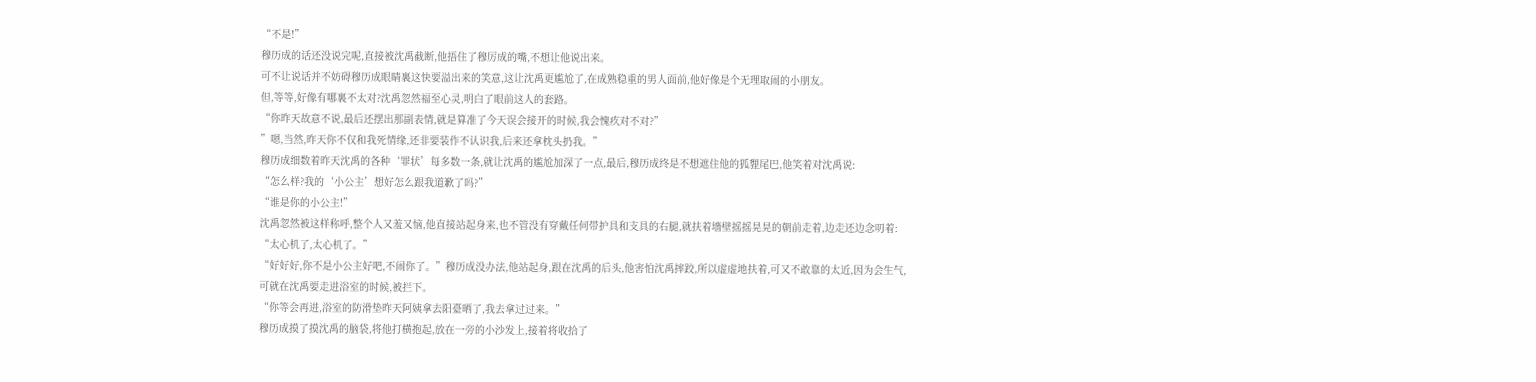“不是!”
穆历成的话还没说完呢,直接被沈禹截断,他捂住了穆厉成的嘴,不想让他说出来。
可不让说话并不妨碍穆历成眼睛裏这快要溢出来的笑意,这让沈禹更尴尬了,在成熟稳重的男人面前,他好像是个无理取闹的小朋友。
但,等等,好像有哪裏不太对?沈禹忽然福至心灵,明白了眼前这人的套路。
“你昨天故意不说,最后还摆出那副表情,就是算准了今天误会接开的时候,我会愧疚对不对?”
”嗯,当然,昨天你不仅和我死情缘,还非要装作不认识我,后来还拿枕头扔我。”
穆历成细数着昨天沈禹的各种‘罪状’每多数一条,就让沈禹的尴尬加深了一点,最后,穆历成终是不想遮住他的狐貍尾巴,他笑着对沈禹说:
“怎么样?我的‘小公主’想好怎么跟我道歉了吗?”
“谁是你的小公主!”
沈禹忽然被这样称呼,整个人又羞又恼,他直接站起身来,也不管没有穿戴任何带护具和支具的右腿,就扶着墻壁摇摇晃晃的朝前走着,边走还边念叨着:
“太心机了,太心机了。”
“好好好,你不是小公主好吧,不闹你了。”穆历成没办法,他站起身,跟在沈禹的后头,他害怕沈禹摔跤,所以虚虚地扶着,可又不敢靠的太近,因为会生气,
可就在沈禹要走进浴室的时候,被拦下。
“你等会再进,浴室的防滑垫昨天阿姨拿去阳臺晒了,我去拿过过来。”
穆历成摸了摸沈禹的脑袋,将他打横抱起,放在一旁的小沙发上,接着将收拾了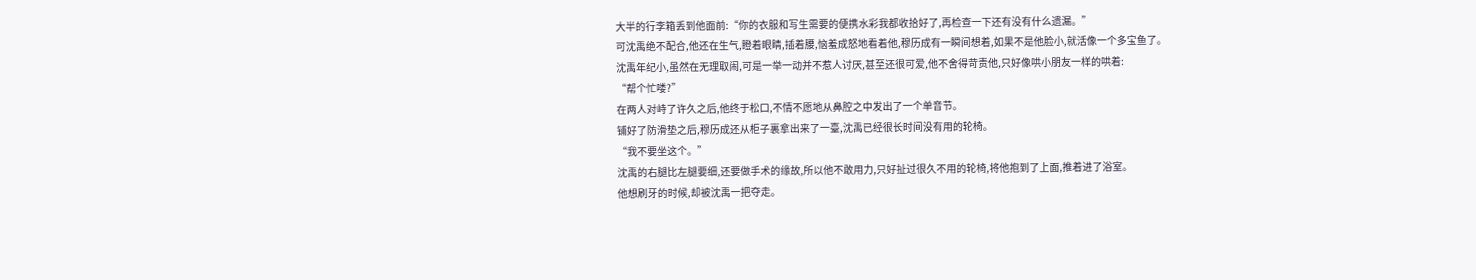大半的行李箱丢到他面前:“你的衣服和写生需要的便携水彩我都收拾好了,再检查一下还有没有什么遗漏。”
可沈禹绝不配合,他还在生气,瞪着眼睛,插着腰,恼羞成怒地看着他,穆历成有一瞬间想着,如果不是他脸小,就活像一个多宝鱼了。
沈禹年纪小,虽然在无理取闹,可是一举一动并不惹人讨厌,甚至还很可爱,他不舍得苛责他,只好像哄小朋友一样的哄着:
“帮个忙喽?”
在两人对峙了许久之后,他终于松口,不情不愿地从鼻腔之中发出了一个单音节。
铺好了防滑垫之后,穆历成还从柜子裏拿出来了一臺,沈禹已经很长时间没有用的轮椅。
“我不要坐这个。”
沈禹的右腿比左腿要细,还要做手术的缘故,所以他不敢用力,只好扯过很久不用的轮椅,将他抱到了上面,推着进了浴室。
他想刷牙的时候,却被沈禹一把夺走。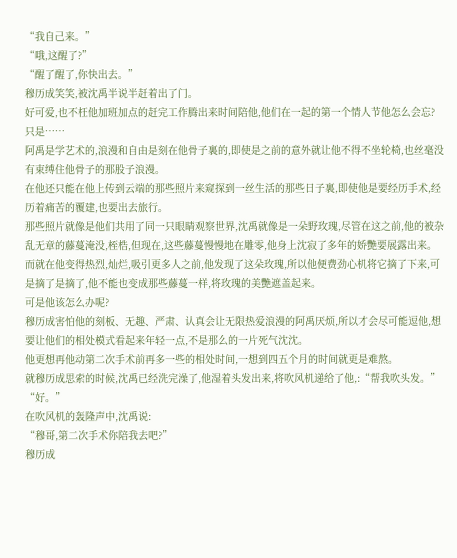“我自己来。”
“哦,这醒了?”
“醒了醒了,你快出去。”
穆历成笑笑,被沈禹半说半赶着出了门。
好可爱,也不枉他加班加点的赶完工作腾出来时间陪他,他们在一起的第一个情人节他怎么会忘?只是……
阿禹是学艺术的,浪漫和自由是刻在他骨子裏的,即使是之前的意外就让他不得不坐轮椅,也丝毫没有束缚住他骨子的那股子浪漫。
在他还只能在他上传到云端的那些照片来窥探到一丝生活的那些日子裏,即使他是要经历手术,经历着痛苦的覆建,也要出去旅行。
那些照片就像是他们共用了同一只眼睛观察世界,沈禹就像是一朵野玫瑰,尽管在这之前,他的被杂乱无章的藤蔓淹没,桎梏,但现在,这些藤蔓慢慢地在雕零,他身上沈寂了多年的娇艷要展露出来。
而就在他变得热烈,灿烂,吸引更多人之前,他发现了这朵玫瑰,所以他便费劲心机将它摘了下来,可是摘了是摘了,他不能也变成那些藤蔓一样,将玫瑰的美艷遮盖起来。
可是他该怎么办呢?
穆历成害怕他的刻板、无趣、严肃、认真会让无限热爱浪漫的阿禹厌烦,所以才会尽可能逗他,想要让他们的相处模式看起来年轻一点,不是那么的一片死气沈沈。
他更想再他动第二次手术前再多一些的相处时间,一想到四五个月的时间就更是难熬。
就穆历成思索的时候,沈禹已经洗完澡了,他湿着头发出来,将吹风机递给了他,:“帮我吹头发。”
“好。”
在吹风机的轰隆声中,沈禹说:
“穆哥,第二次手术你陪我去吧?”
穆历成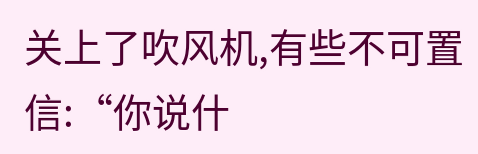关上了吹风机,有些不可置信:“你说什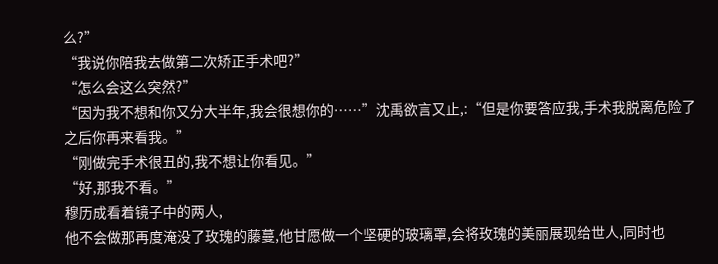么?”
“我说你陪我去做第二次矫正手术吧?”
“怎么会这么突然?”
“因为我不想和你又分大半年,我会很想你的……”沈禹欲言又止,:“但是你要答应我,手术我脱离危险了之后你再来看我。”
“刚做完手术很丑的,我不想让你看见。”
“好,那我不看。”
穆历成看着镜子中的两人,
他不会做那再度淹没了玫瑰的藤蔓,他甘愿做一个坚硬的玻璃罩,会将玫瑰的美丽展现给世人,同时也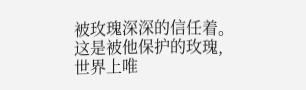被玫瑰深深的信任着。
这是被他保护的玫瑰,
世界上唯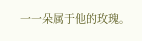一一朵属于他的玫瑰。